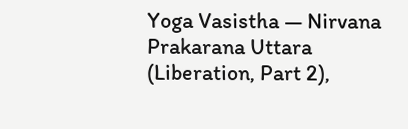Yoga Vasistha — Nirvana Prakarana Uttara (Liberation, Part 2),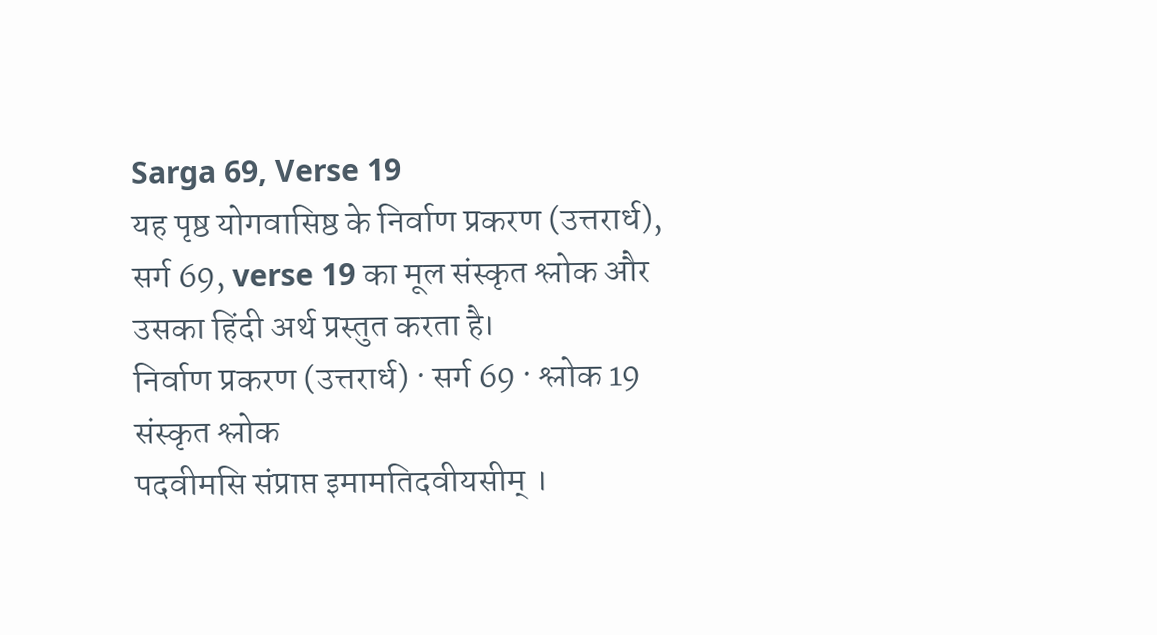Sarga 69, Verse 19
यह पृष्ठ योगवासिष्ठ के निर्वाण प्रकरण (उत्तरार्ध), सर्ग 69, verse 19 का मूल संस्कृत श्लोक और उसका हिंदी अर्थ प्रस्तुत करता है।
निर्वाण प्रकरण (उत्तरार्ध) · सर्ग 69 · श्लोक 19
संस्कृत श्लोक
पदवीमसि संप्राप्त इमामतिदवीयसीम् ।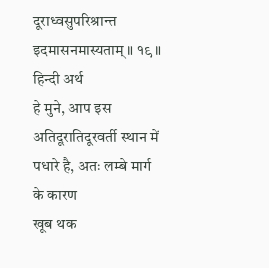दूराध्वसुपरिश्रान्त इदमासनमास्यताम् ॥ १९ ॥
हिन्दी अर्थ
हे मुने, आप इस अतिदूरातिदूरवर्ती स्थान में पधारे है, अतः लम्बे मार्ग के कारण
खूब थक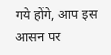गये होंगे, आप इस आसन पर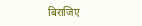बिराजिए